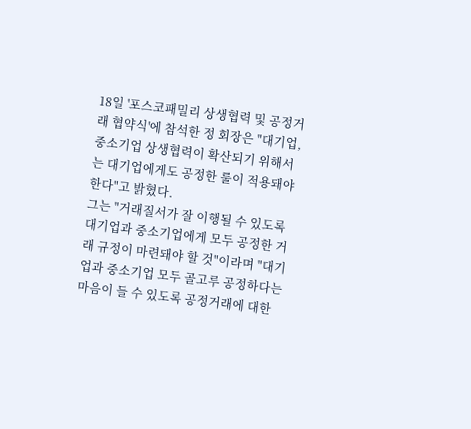18일 '포스코패밀리 상생협력 및 공정거래 협약식'에 참석한 정 회장은 "대기업, 중소기업 상생협력이 확산되기 위해서는 대기업에게도 공정한 룰이 적용돼야 한다"고 밝혔다.
그는 "거래질서가 잘 이행될 수 있도록 대기업과 중소기업에게 모두 공정한 거래 규정이 마련돼야 할 것"이라며 "대기업과 중소기업 모두 골고루 공정하다는 마음이 들 수 있도록 공정거래에 대한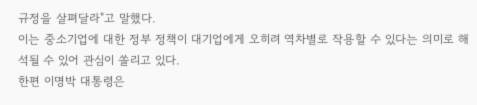규정을 살펴달라"고 말했다.
이는 중소기업에 대한 정부 정책이 대기업에게 오히려 역차별로 작용할 수 있다는 의미로 해석될 수 있어 관심이 쏠리고 있다.
한편 이명박 대통령은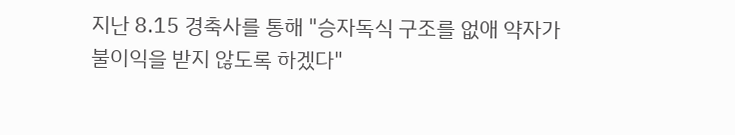지난 8.15 경축사를 통해 "승자독식 구조를 없애 약자가 불이익을 받지 않도록 하겠다"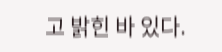고 밝힌 바 있다.